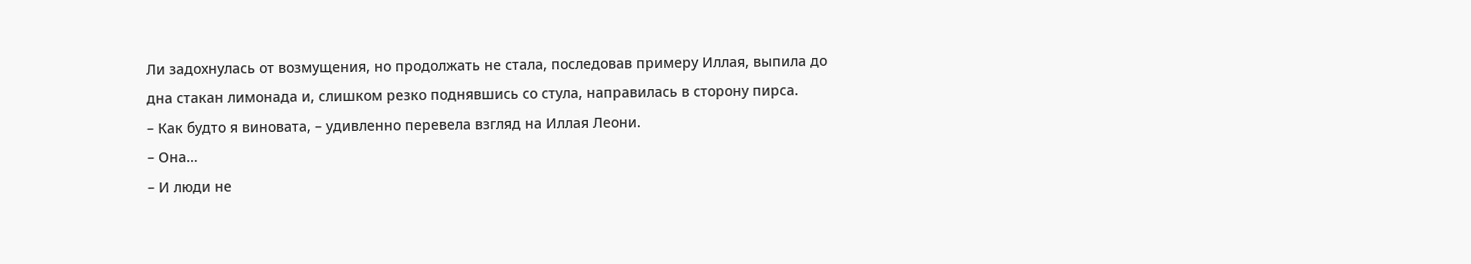Ли задохнулась от возмущения, но продолжать не стала, последовав примеру Иллая, выпила до дна стакан лимонада и, слишком резко поднявшись со стула, направилась в сторону пирса.
– Как будто я виновата, – удивленно перевела взгляд на Иллая Леони.
– Она…
– И люди не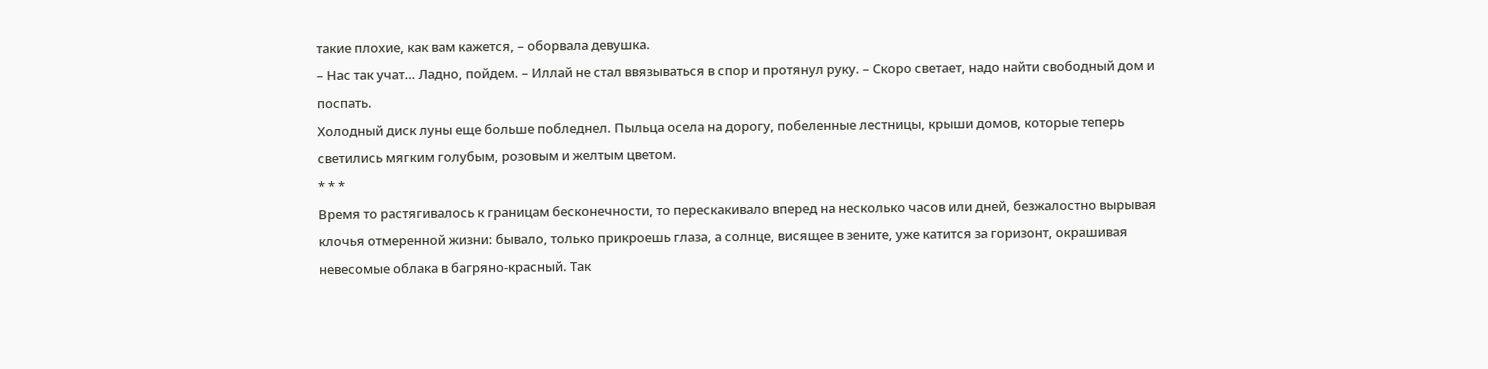такие плохие, как вам кажется, – оборвала девушка.
– Нас так учат… Ладно, пойдем. – Иллай не стал ввязываться в спор и протянул руку. – Скоро светает, надо найти свободный дом и поспать.
Холодный диск луны еще больше побледнел. Пыльца осела на дорогу, побеленные лестницы, крыши домов, которые теперь светились мягким голубым, розовым и желтым цветом.
* * *
Время то растягивалось к границам бесконечности, то перескакивало вперед на несколько часов или дней, безжалостно вырывая клочья отмеренной жизни: бывало, только прикроешь глаза, а солнце, висящее в зените, уже катится за горизонт, окрашивая невесомые облака в багряно-красный. Так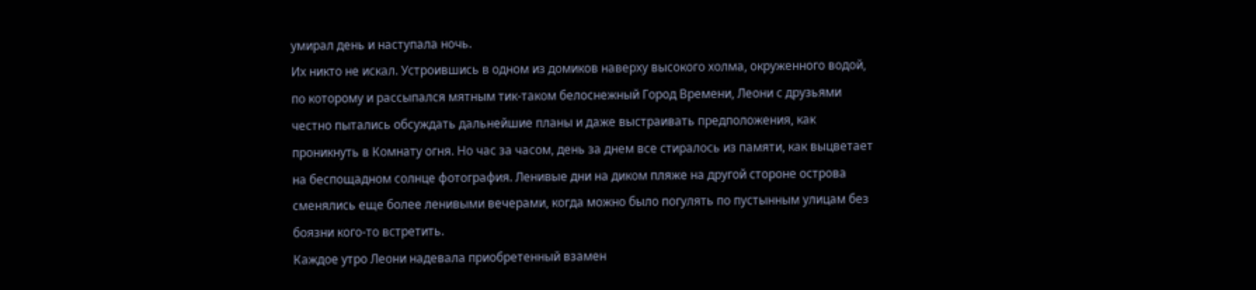умирал день и наступала ночь.
Их никто не искал. Устроившись в одном из домиков наверху высокого холма, окруженного водой, по которому и рассыпался мятным тик-таком белоснежный Город Времени, Леони с друзьями честно пытались обсуждать дальнейшие планы и даже выстраивать предположения, как проникнуть в Комнату огня. Но час за часом, день за днем все стиралось из памяти, как выцветает на беспощадном солнце фотография. Ленивые дни на диком пляже на другой стороне острова сменялись еще более ленивыми вечерами, когда можно было погулять по пустынным улицам без боязни кого-то встретить.
Каждое утро Леони надевала приобретенный взамен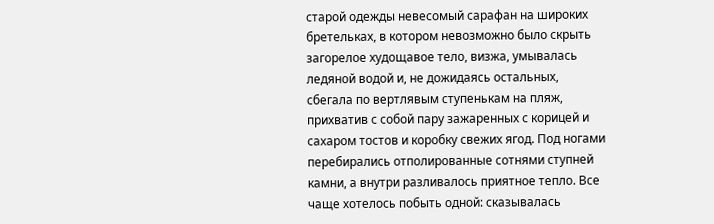старой одежды невесомый сарафан на широких бретельках, в котором невозможно было скрыть загорелое худощавое тело, визжа, умывалась ледяной водой и, не дожидаясь остальных, сбегала по вертлявым ступенькам на пляж, прихватив с собой пару зажаренных с корицей и сахаром тостов и коробку свежих ягод. Под ногами перебирались отполированные сотнями ступней камни, а внутри разливалось приятное тепло. Все чаще хотелось побыть одной: сказывалась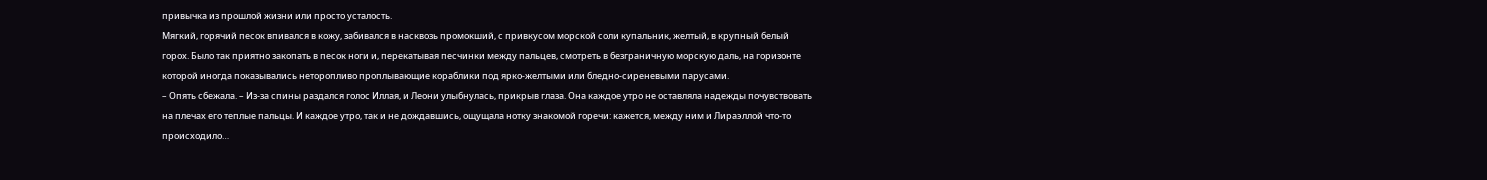привычка из прошлой жизни или просто усталость.
Мягкий, горячий песок впивался в кожу, забивался в насквозь промокший, с привкусом морской соли купальник, желтый, в крупный белый горох. Было так приятно закопать в песок ноги и, перекатывая песчинки между пальцев, смотреть в безграничную морскую даль, на горизонте которой иногда показывались неторопливо проплывающие кораблики под ярко-желтыми или бледно-сиреневыми парусами.
– Опять сбежала. – Из-за спины раздался голос Иллая, и Леони улыбнулась, прикрыв глаза. Она каждое утро не оставляла надежды почувствовать на плечах его теплые пальцы. И каждое утро, так и не дождавшись, ощущала нотку знакомой горечи: кажется, между ним и Лираэллой что-то происходило…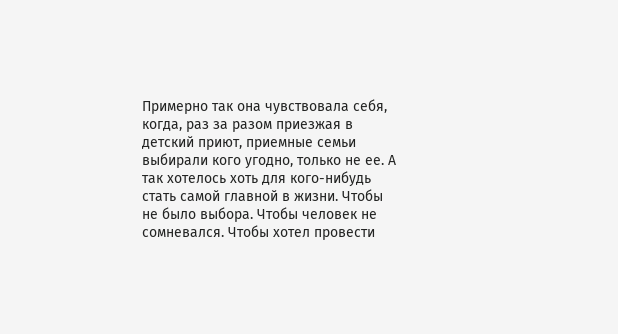Примерно так она чувствовала себя, когда, раз за разом приезжая в детский приют, приемные семьи выбирали кого угодно, только не ее. А так хотелось хоть для кого-нибудь стать самой главной в жизни. Чтобы не было выбора. Чтобы человек не сомневался. Чтобы хотел провести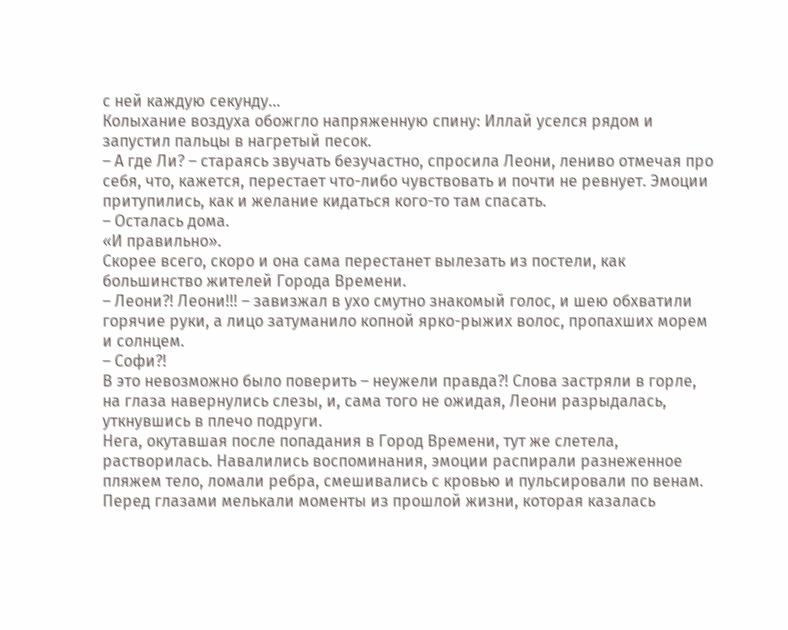с ней каждую секунду…
Колыхание воздуха обожгло напряженную спину: Иллай уселся рядом и запустил пальцы в нагретый песок.
– А где Ли? – стараясь звучать безучастно, спросила Леони, лениво отмечая про себя, что, кажется, перестает что-либо чувствовать и почти не ревнует. Эмоции притупились, как и желание кидаться кого-то там спасать.
– Осталась дома.
«И правильно».
Скорее всего, скоро и она сама перестанет вылезать из постели, как большинство жителей Города Времени.
– Леони?! Леони!!! – завизжал в ухо смутно знакомый голос, и шею обхватили горячие руки, а лицо затуманило копной ярко-рыжих волос, пропахших морем и солнцем.
– Софи?!
В это невозможно было поверить – неужели правда?! Слова застряли в горле, на глаза навернулись слезы, и, сама того не ожидая, Леони разрыдалась, уткнувшись в плечо подруги.
Нега, окутавшая после попадания в Город Времени, тут же слетела, растворилась. Навалились воспоминания, эмоции распирали разнеженное пляжем тело, ломали ребра, смешивались с кровью и пульсировали по венам. Перед глазами мелькали моменты из прошлой жизни, которая казалась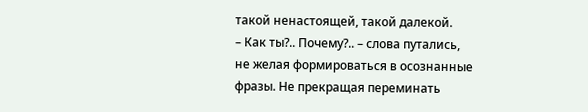такой ненастоящей, такой далекой.
– Как ты?.. Почему?.. – слова путались, не желая формироваться в осознанные фразы. Не прекращая переминать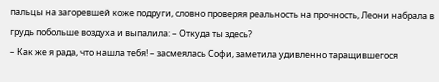пальцы на загоревшей коже подруги, словно проверяя реальность на прочность, Леони набрала в грудь побольше воздуха и выпалила: – Откуда ты здесь?
– Как же я рада, что нашла тебя! – засмеялась Софи, заметила удивленно таращившегося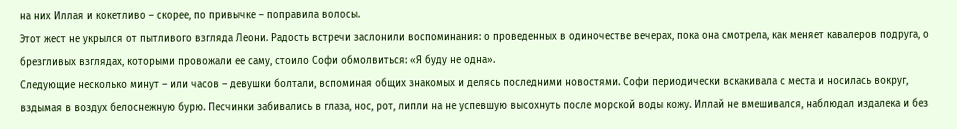на них Иллая и кокетливо – скорее, по привычке – поправила волосы.
Этот жест не укрылся от пытливого взгляда Леони. Радость встречи заслонили воспоминания: о проведенных в одиночестве вечерах, пока она смотрела, как меняет кавалеров подруга, о брезгливых взглядах, которыми провожали ее саму, стоило Софи обмолвиться: «Я буду не одна».
Следующие несколько минут – или часов – девушки болтали, вспоминая общих знакомых и делясь последними новостями. Софи периодически вскакивала с места и носилась вокруг, вздымая в воздух белоснежную бурю. Песчинки забивались в глаза, нос, рот, липли на не успевшую высохнуть после морской воды кожу. Иллай не вмешивался, наблюдал издалека и без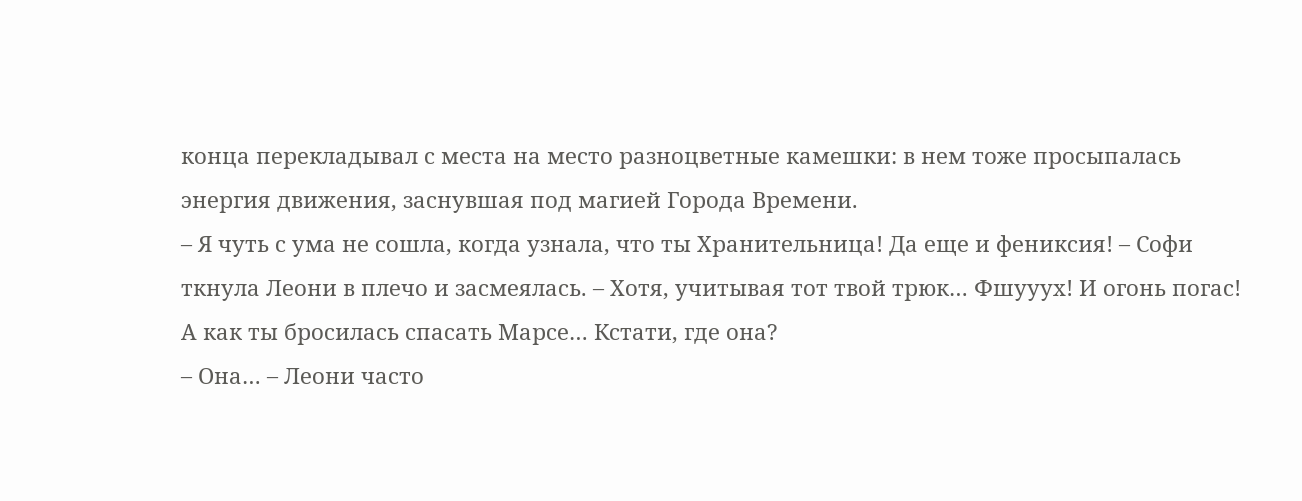конца перекладывал с места на место разноцветные камешки: в нем тоже просыпалась энергия движения, заснувшая под магией Города Времени.
– Я чуть с ума не сошла, когда узнала, что ты Хранительница! Да еще и фениксия! – Софи ткнула Леони в плечо и засмеялась. – Хотя, учитывая тот твой трюк… Фшууух! И огонь погас! А как ты бросилась спасать Марсе… Кстати, где она?
– Она… – Леони часто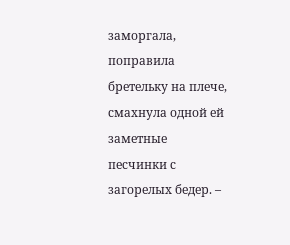заморгала, поправила бретельку на плече, смахнула одной ей заметные песчинки с загорелых бедер. –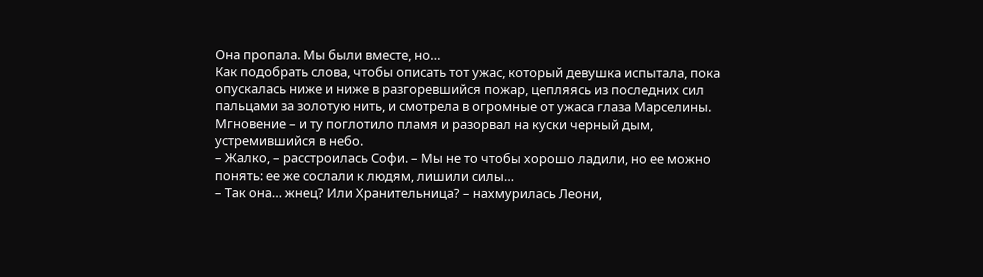Она пропала. Мы были вместе, но…
Как подобрать слова, чтобы описать тот ужас, который девушка испытала, пока опускалась ниже и ниже в разгоревшийся пожар, цепляясь из последних сил пальцами за золотую нить, и смотрела в огромные от ужаса глаза Марселины. Мгновение – и ту поглотило пламя и разорвал на куски черный дым, устремившийся в небо.
– Жалко, – расстроилась Софи. – Мы не то чтобы хорошо ладили, но ее можно понять: ее же сослали к людям, лишили силы…
– Так она… жнец? Или Хранительница? – нахмурилась Леони,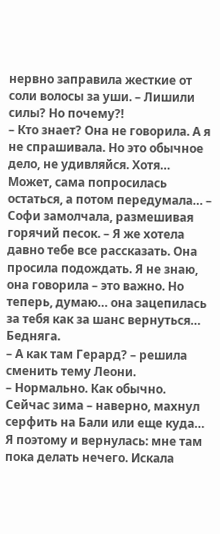нервно заправила жесткие от соли волосы за уши. – Лишили силы? Но почему?!
– Кто знает? Она не говорила. А я не спрашивала. Но это обычное дело, не удивляйся. Хотя… Может, сама попросилась остаться, а потом передумала… – Софи замолчала, размешивая горячий песок. – Я же хотела давно тебе все рассказать. Она просила подождать. Я не знаю, она говорила – это важно. Но теперь, думаю… она зацепилась за тебя как за шанс вернуться… Бедняга.
– А как там Герард? – решила сменить тему Леони.
– Нормально. Как обычно. Сейчас зима – наверно, махнул серфить на Бали или еще куда… Я поэтому и вернулась: мне там пока делать нечего. Искала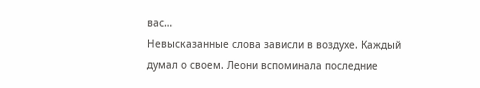вас…
Невысказанные слова зависли в воздухе. Каждый думал о своем. Леони вспоминала последние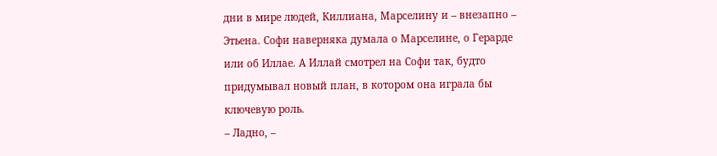дни в мире людей, Киллиана, Марселину и – внезапно – Этьена. Софи наверняка думала о Марселине, о Герарде или об Иллае. А Иллай смотрел на Софи так, будто придумывал новый план, в котором она играла бы ключевую роль.
– Ладно, –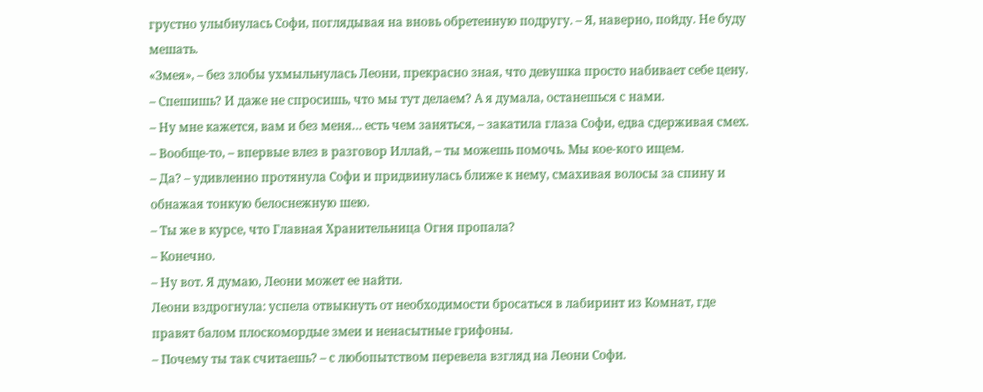грустно улыбнулась Софи, поглядывая на вновь обретенную подругу. – Я, наверно, пойду. Не буду мешать.
«Змея», – без злобы ухмыльнулась Леони, прекрасно зная, что девушка просто набивает себе цену.
– Спешишь? И даже не спросишь, что мы тут делаем? А я думала, останешься с нами.
– Ну мне кажется, вам и без меня… есть чем заняться, – закатила глаза Софи, едва сдерживая смех.
– Вообще-то, – впервые влез в разговор Иллай, – ты можешь помочь. Мы кое-кого ищем.
– Да? – удивленно протянула Софи и придвинулась ближе к нему, смахивая волосы за спину и обнажая тонкую белоснежную шею.
– Ты же в курсе, что Главная Хранительница Огня пропала?
– Конечно.
– Ну вот. Я думаю, Леони может ее найти.
Леони вздрогнула: успела отвыкнуть от необходимости бросаться в лабиринт из Комнат, где правят балом плоскомордые змеи и ненасытные грифоны.
– Почему ты так считаешь? – с любопытством перевела взгляд на Леони Софи.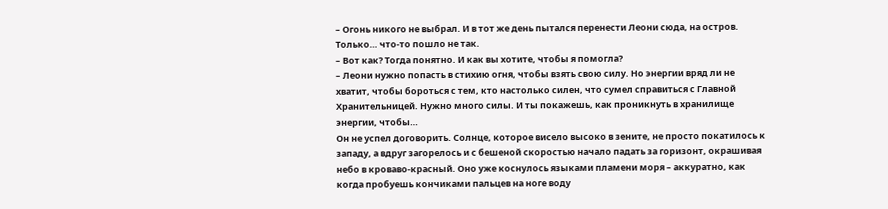– Огонь никого не выбрал. И в тот же день пытался перенести Леони сюда, на остров. Только… что-то пошло не так.
– Вот как? Тогда понятно. И как вы хотите, чтобы я помогла?
– Леони нужно попасть в стихию огня, чтобы взять свою силу. Но энергии вряд ли не хватит, чтобы бороться с тем, кто настолько силен, что сумел справиться с Главной Хранительницей. Нужно много силы. И ты покажешь, как проникнуть в хранилище энергии, чтобы…
Он не успел договорить. Солнце, которое висело высоко в зените, не просто покатилось к западу, а вдруг загорелось и с бешеной скоростью начало падать за горизонт, окрашивая небо в кроваво-красный. Оно уже коснулось языками пламени моря – аккуратно, как когда пробуешь кончиками пальцев на ноге воду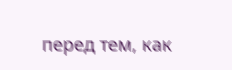перед тем, как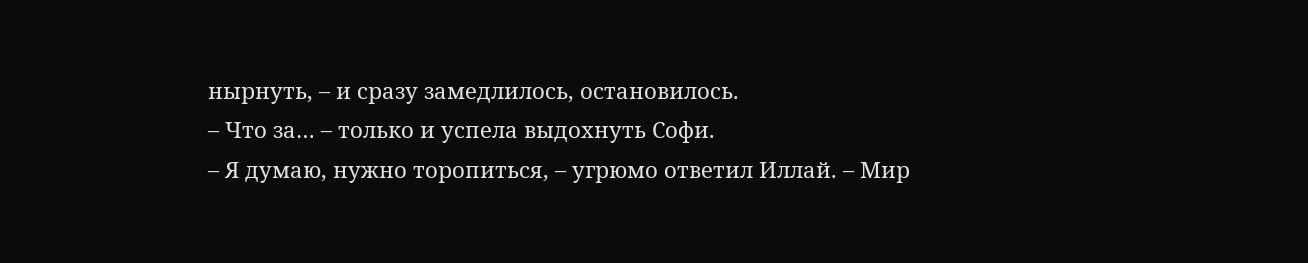нырнуть, – и сразу замедлилось, остановилось.
– Что за… – только и успела выдохнуть Софи.
– Я думаю, нужно торопиться, – угрюмо ответил Иллай. – Мир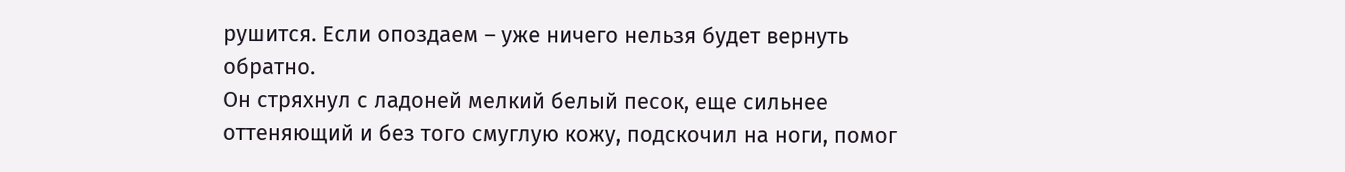рушится. Если опоздаем – уже ничего нельзя будет вернуть обратно.
Он стряхнул с ладоней мелкий белый песок, еще сильнее оттеняющий и без того смуглую кожу, подскочил на ноги, помог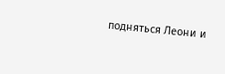подняться Леони и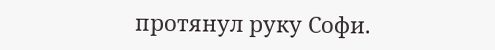протянул руку Софи.